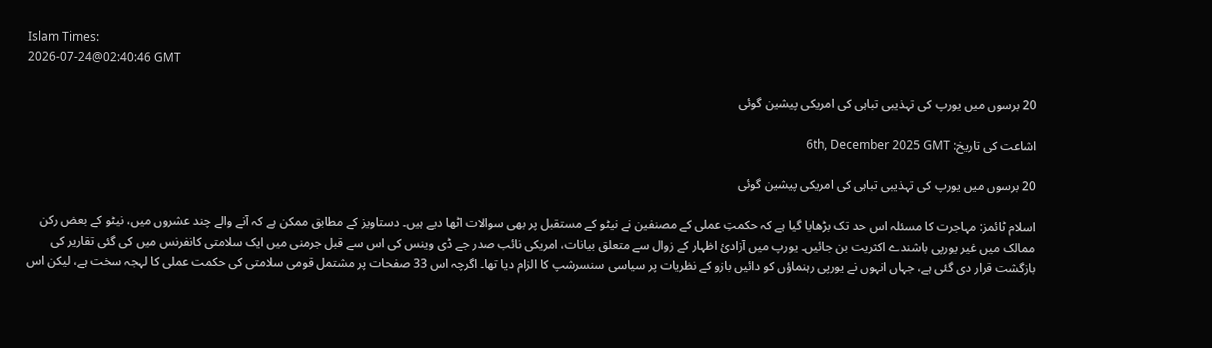Islam Times:
2026-07-24@02:40:46 GMT

20 برسوں میں یورپ کی تہذیبی تباہی کی امریکی پیشین گوئی

اشاعت کی تاریخ: 6th, December 2025 GMT

20 برسوں میں یورپ کی تہذیبی تباہی کی امریکی پیشین گوئی

اسلام ٹائمز: مہاجرت کا مسئلہ اس حد تک بڑھایا گیا ہے کہ حکمتِ عملی کے مصنفین نے نیٹو کے مستقبل پر بھی سوالات اٹھا دیے ہیں۔ دستاویز کے مطابق ممکن ہے کہ آنے والے چند عشروں میں، نیٹو کے بعض رکن ممالک میں غیر یورپی باشندے اکثریت بن جائیں۔ یورپ میں آزادیٔ اظہار کے زوال سے متعلق بیانات، امریکی نائب صدر جے ڈی وینس کی اس سے قبل جرمنی میں ایک سلامتی کانفرنس میں کی گئی تقاریر کی بازگشت قرار دی گئی ہے، جہاں انہوں نے یورپی رہنماؤں کو دائیں بازو کے نظریات پر سیاسی سنسرشپ کا الزام دیا تھا۔ اگرچہ اس 33 صفحات پر مشتمل قومی سلامتی کی حکمت عملی کا لہجہ سخت ہے، لیکن اس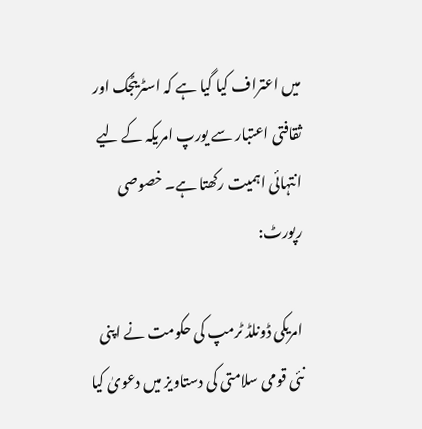میں اعتراف کیا گیا ہے کہ اسٹریٹجک اور ثقافتی اعتبار سے یورپ امریکہ کے لیے انتہائی اہمیت رکھتا ہے۔ خصوصی رپورٹ:

امریکی ڈونلڈ ٹرمپ کی حکومت نے اپنی نئی قومی سلامتی کی دستاویز میں دعویٰ کیا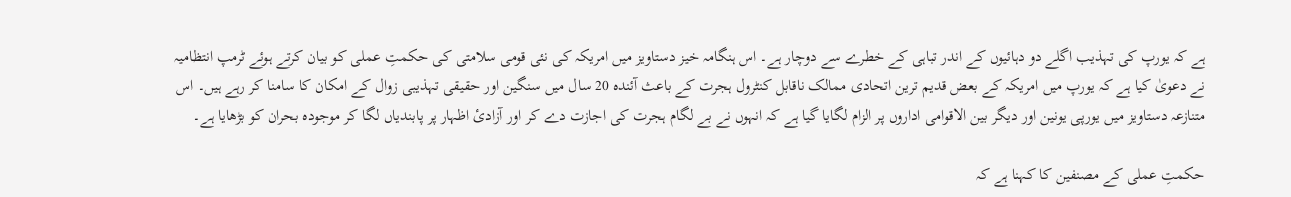ہے کہ یورپ کی تہذیب اگلے دو دہائیوں کے اندر تباہی کے خطرے سے دوچار ہے۔ اس ہنگامہ خیز دستاویز میں امریکہ کی نئی قومی سلامتی کی حکمتِ عملی کو بیان کرتے ہوئے ٹرمپ انتظامیہ نے دعویٰ کیا ہے کہ یورپ میں امریکہ کے بعض قدیم ترین اتحادی ممالک ناقابل کنٹرول ہجرت کے باعث آئندہ 20 سال میں سنگین اور حقیقی تہذیبی زوال کے امکان کا سامنا کر رہے ہیں۔ اس متنازعہ دستاویز میں یورپی یونین اور دیگر بین الاقوامی اداروں پر الزام لگایا گیا ہے کہ انہوں نے بے لگام ہجرت کی اجازت دے کر اور آزادیٔ اظہار پر پابندیاں لگا کر موجودہ بحران کو بڑھایا ہے۔

حکمتِ عملی کے مصنفین کا کہنا ہے کہ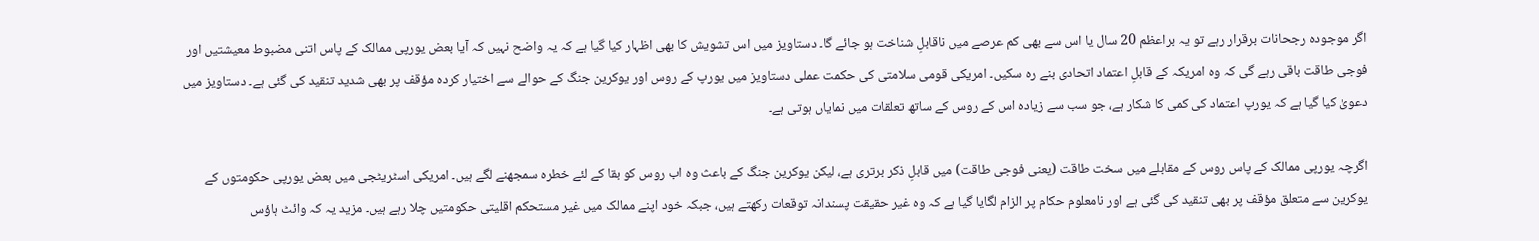اگر موجودہ رجحانات برقرار رہے تو یہ براعظم 20 سال یا اس سے بھی کم عرصے میں ناقابلِ شناخت ہو جائے گا۔ دستاویز میں اس تشویش کا بھی اظہار کیا گیا ہے کہ یہ واضح نہیں کہ آیا بعض یورپی ممالک کے پاس اتنی مضبوط معیشتیں اور فوجی طاقت باقی رہے گی کہ وہ امریکہ کے قابلِ اعتماد اتحادی بنے رہ سکیں۔ امریکی قومی سلامتی کی حکمت عملی دستاویز میں یورپ کے روس اور یوکرین جنگ کے حوالے سے اختیار کردہ مؤقف پر بھی شدید تنقید کی گئی ہے۔ دستاویز میں دعویٰ کیا گیا ہے کہ یورپ اعتماد کی کمی کا شکار ہے، جو سب سے زیادہ اس کے روس کے ساتھ تعلقات میں نمایاں ہوتی ہے۔

اگرچہ یورپی ممالک کے پاس روس کے مقابلے میں سخت طاقت (یعنی فوجی طاقت) میں قابلِ ذکر برتری ہے، لیکن یوکرین جنگ کے باعث وہ اب روس کو بقا کے لئے خطرہ سمجھنے لگے ہیں۔ امریکی اسٹریٹجی میں بعض یورپی حکومتوں کے یوکرین سے متعلق مؤقف پر بھی تنقید کی گئی ہے اور نامعلوم حکام پر الزام لگایا گیا ہے کہ وہ غیر حقیقت پسندانہ توقعات رکھتے ہیں، جبکہ خود اپنے ممالک میں غیر مستحکم اقلیتی حکومتیں چلا رہے ہیں۔ مزید یہ کہ وائٹ ہاؤس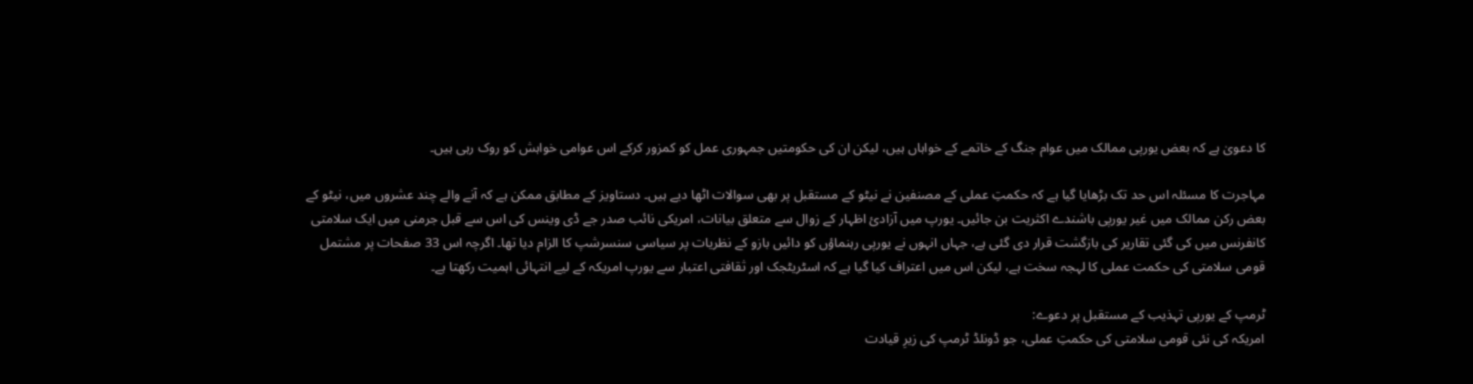کا دعویٰ ہے کہ بعض یورپی ممالک میں عوام جنگ کے خاتمے کے خواہاں ہیں، لیکن ان کی حکومتیں جمہوری عمل کو کمزور کرکے اس عوامی خواہش کو روک رہی ہیں۔

مہاجرت کا مسئلہ اس حد تک بڑھایا گیا ہے کہ حکمتِ عملی کے مصنفین نے نیٹو کے مستقبل پر بھی سوالات اٹھا دیے ہیں۔ دستاویز کے مطابق ممکن ہے کہ آنے والے چند عشروں میں، نیٹو کے بعض رکن ممالک میں غیر یورپی باشندے اکثریت بن جائیں۔ یورپ میں آزادیٔ اظہار کے زوال سے متعلق بیانات، امریکی نائب صدر جے ڈی وینس کی اس سے قبل جرمنی میں ایک سلامتی کانفرنس میں کی گئی تقاریر کی بازگشت قرار دی گئی ہے، جہاں انہوں نے یورپی رہنماؤں کو دائیں بازو کے نظریات پر سیاسی سنسرشپ کا الزام دیا تھا۔ اگرچہ اس 33 صفحات پر مشتمل قومی سلامتی کی حکمت عملی کا لہجہ سخت ہے، لیکن اس میں اعتراف کیا گیا ہے کہ اسٹریٹجک اور ثقافتی اعتبار سے یورپ امریکہ کے لیے انتہائی اہمیت رکھتا ہے۔

ٹرمپ کے یورپی تہذیب کے مستقبل پر دعوے:
امریکہ کی نئی قومی سلامتی کی حکمتِ عملی، جو ڈونلڈ ٹرمپ کی زیرِ قیادت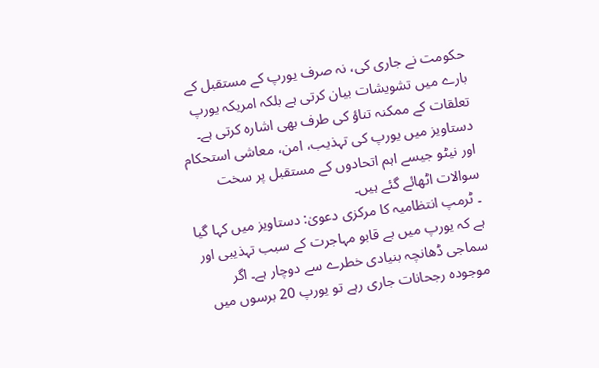حکومت نے جاری کی، نہ صرف یورپ کے مستقبل کے بارے میں تشویشات بیان کرتی ہے بلکہ امریکہ یورپ تعلقات کے ممکنہ تناؤ کی طرف بھی اشارہ کرتی ہے۔ دستاویز میں یورپ کی تہذیب، امن، معاشی استحکام اور نیٹو جیسے اہم اتحادوں کے مستقبل پر سخت سوالات اٹھائے گئے ہیں۔
۔ ٹرمپ انتظامیہ کا مرکزی دعویٰ: دستاویز میں کہا گیا ہے کہ یورپ میں بے قابو مہاجرت کے سبب تہذیبی اور سماجی ڈھانچہ بنیادی خطرے سے دوچار ہے۔ اگر موجودہ رجحانات جاری رہے تو یورپ 20 برسوں میں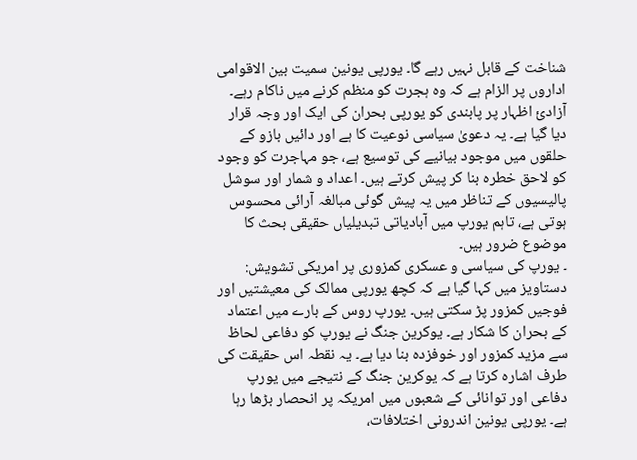شناخت کے قابل نہیں رہے گا۔ یورپی یونین سمیت بین الاقوامی اداروں پر الزام ہے کہ وہ ہجرت کو منظم کرنے میں ناکام رہے۔ آزادیٔ اظہار پر پابندی کو یورپی بحران کی ایک اور وجہ قرار دیا گیا ہے۔ یہ دعویٰ سیاسی نوعیت کا ہے اور دائیں بازو کے حلقوں میں موجود بیانیے کی توسیع ہے، جو مہاجرت کو وجود کو لاحق خطرہ بنا کر پیش کرتے ہیں۔ اعداد و شمار اور سوشل پالیسیوں کے تناظر میں یہ پیش گوئی مبالغہ آرائی محسوس ہوتی ہے، تاہم یورپ میں آبادیاتی تبدیلیاں حقیقی بحث کا موضوع ضرور ہیں۔
۔ یورپ کی سیاسی و عسکری کمزوری پر امریکی تشویش: دستاویز میں کہا گیا ہے کہ کچھ یورپی ممالک کی معیشتیں اور فوجیں کمزور پڑ سکتی ہیں۔ یورپ روس کے بارے میں اعتماد کے بحران کا شکار ہے۔ یوکرین جنگ نے یورپ کو دفاعی لحاظ سے مزید کمزور اور خوفزدہ بنا دیا ہے۔ یہ نقطہ اس حقیقت کی طرف اشارہ کرتا ہے کہ یوکرین جنگ کے نتیجے میں یورپ دفاعی اور توانائی کے شعبوں میں امریکہ پر انحصار بڑھا رہا ہے۔ یورپی یونین اندرونی اختلافات،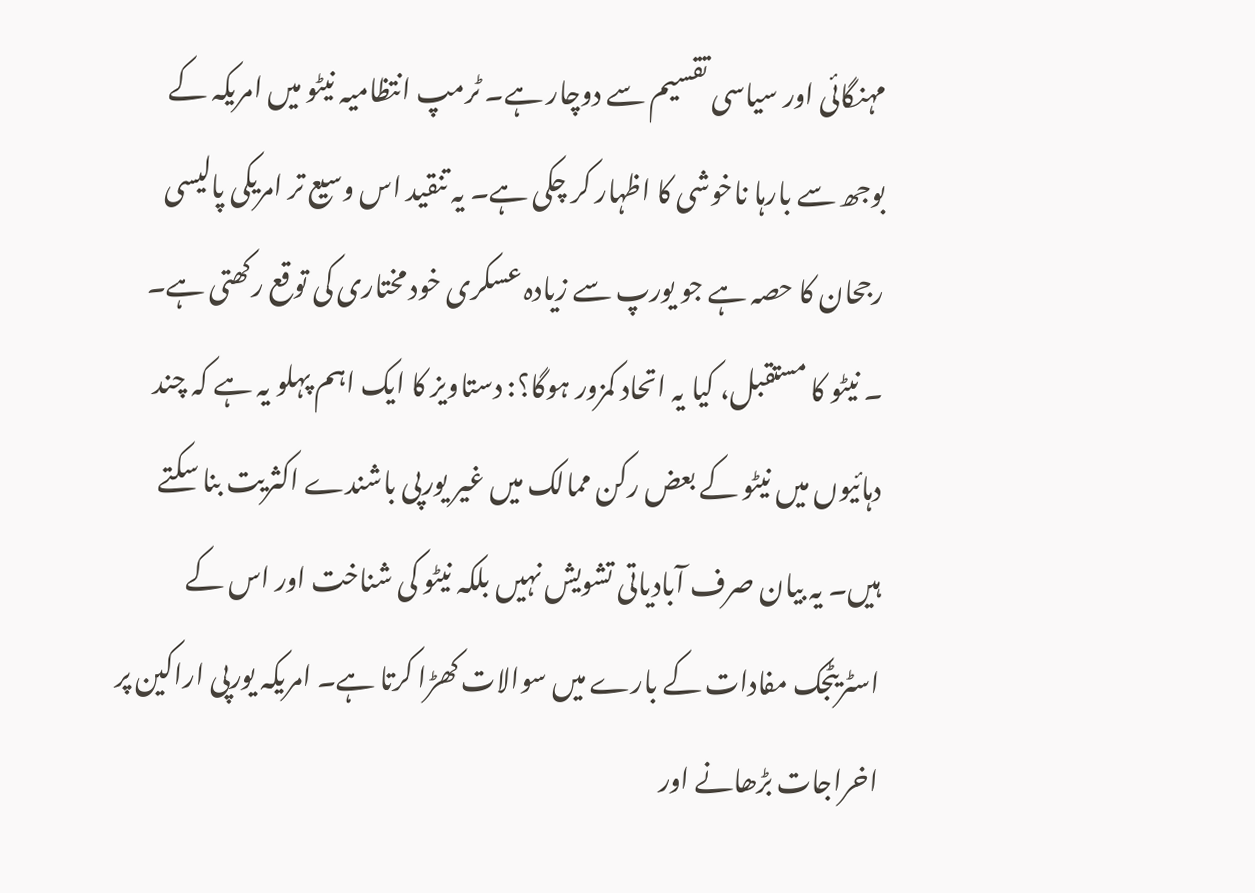مہنگائی اور سیاسی تقسیم سے دوچار ہے۔ ٹرمپ انتظامیہ نیٹو میں امریکہ کے بوجھ سے بارہا ناخوشی کا اظہار کر چکی ہے۔ یہ تنقید اس وسیع تر امریکی پالیسی رجحان کا حصہ ہے جو یورپ سے زیادہ عسکری خود مختاری کی توقع رکھتی ہے۔
۔ نیٹو کا مستقبل، کیا یہ اتحاد کمزور ہوگا؟: دستاویز کا ایک اہم پہلو یہ ہے کہ چند دہائیوں میں نیٹو کے بعض رکن ممالک میں غیر یورپی باشندے اکثریت بنا سکتے ہیں۔ یہ بیان صرف آبادیاتی تشویش نہیں بلکہ نیٹو کی شناخت اور اس کے اسٹریٹجک مفادات کے بارے میں سوالات کھڑا کرتا ہے۔ امریکہ یورپی اراکین پر اخراجات بڑھانے اور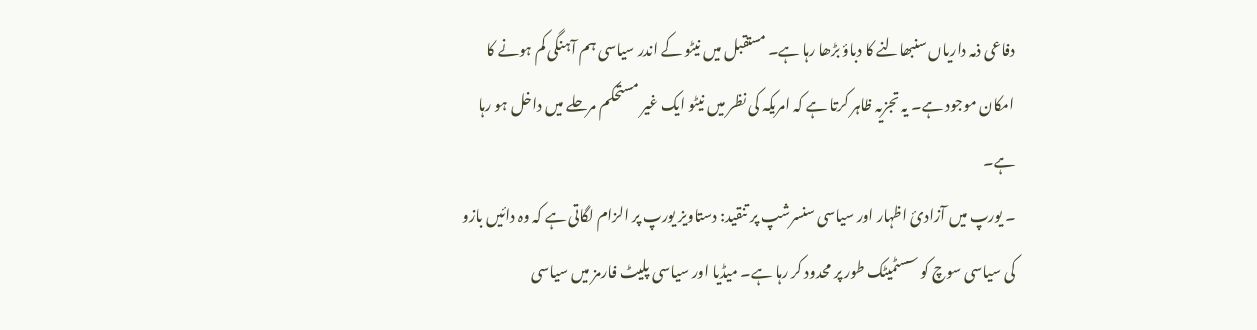دفاعی ذمہ داریاں سنبھالنے کا دباؤ بڑھا رہا ہے۔ مستقبل میں نیٹو کے اندر سیاسی ہم آہنگی کم ہونے کا امکان موجود ہے۔ یہ تجزیہ ظاہر کرتا ہے کہ امریکہ کی نظر میں نیٹو ایک غیر مستحکم مرحلے میں داخل ہو رہا ہے۔
۔ یورپ میں آزادیٔ اظہار اور سیاسی سنسرشپ پر تنقید: دستاویز یورپ پر الزام لگاتی ہے کہ وہ دائیں بازو کی سیاسی سوچ کو سسٹمیٹک طور پر محدود کر رہا ہے۔ میڈیا اور سیاسی پلیٹ فارمز میں سیاسی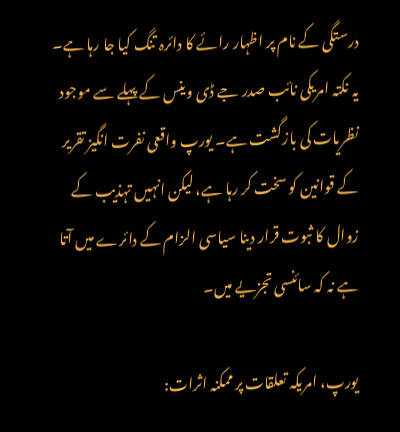درستگی کے نام پر اظہار رائے کا دائرہ تنگ کیا جا رہا ہے۔ یہ نکتہ امریکی نائب صدر جے ڈی وینس کے پہلے سے موجود نظریات کی بازگشت ہے۔ یورپ واقعی نفرت انگیز تقریر کے قوانین کو سخت کر رہا ہے، لیکن انہیں تہذیب کے زوال کا ثبوت قرار دینا سیاسی الزام کے دائرے میں آتا ہے نہ کہ سائنسی تجزیے میں۔

یورپ، امریکہ تعلقات پر ممکنہ اثرات: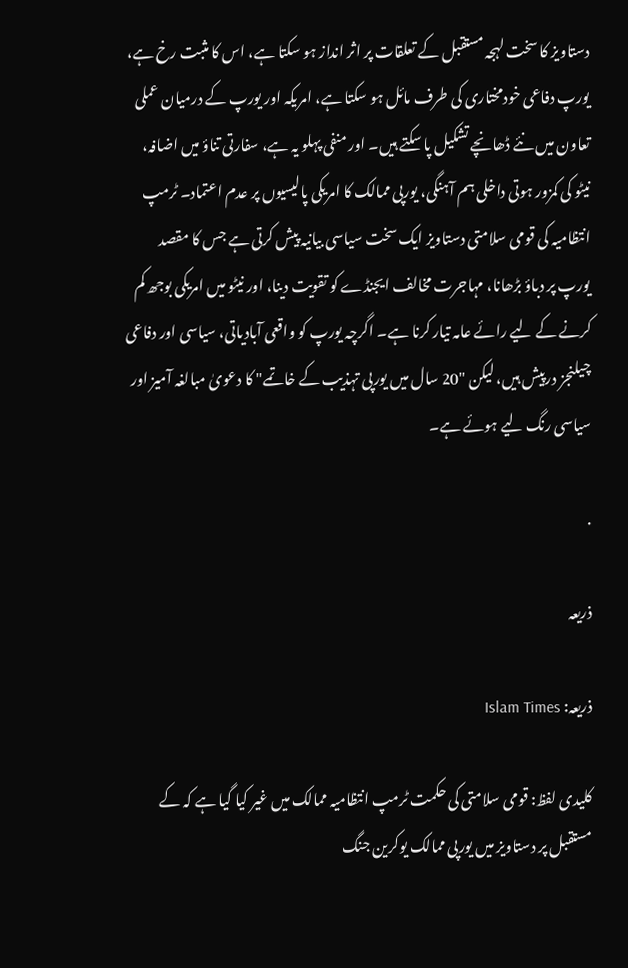دستاویز کا سخت لہجہ مستقبل کے تعلقات پر اثر انداز ہو سکتا ہے، اس کا مثبت رخ ہے، یورپ دفاعی خودمختاری کی طرف مائل ہو سکتا ہے، امریکہ اور یورپ کے درمیان عملی تعاون میں نئے ڈھانچے تشکیل پا سکتے ہیں۔ اور منفی پہلو یہ ہے، سفارتی تناؤ میں اضافہ، نیٹو کی کمزور ہوتی داخلی ہم آہنگی، یورپی ممالک کا امریکی پالیسیوں پر عدم اعتماد۔ ٹرمپ انتظامیہ کی قومی سلامتی دستاویز ایک سخت سیاسی بیانیہ پیش کرتی ہے جس کا مقصد یورپ پر دباؤ بڑھانا، مہاجرت مخالف ایجنڈے کو تقویت دینا، اور نیٹو میں امریکی بوجھ کم کرنے کے لیے رائے عامہ تیار کرنا ہے۔ اگرچہ یورپ کو واقعی آبادیاتی، سیاسی اور دفاعی چیلنجز درپیش ہیں، لیکن "20 سال میں یورپی تہذیب کے خاتمے" کا دعویٰ مبالغہ آمیز اور سیاسی رنگ لیے ہوئے ہے۔

.

ذریعہ

ذریعہ: Islam Times

کلیدی لفظ: قومی سلامتی کی حکمت ٹرمپ انتظامیہ ممالک میں غیر کیا گیا ہے کہ کے مستقبل پر دستاویز میں یورپی ممالک یوکرین جنگ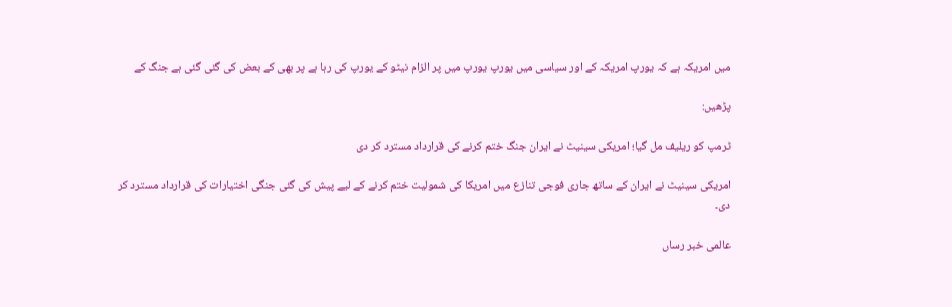میں امریکہ ہے کہ یورپ امریکہ کے اور سیاسی میں یورپ یورپ میں پر الزام نیٹو کے یورپ کی رہا ہے پر بھی کے بعض کی گئی گئی ہے جنگ کے

پڑھیں:

ٹرمپ کو ریلیف مل گیا؛ امریکی سینیٹ نے ایران جنگ ختم کرنے کی قرارداد مسترد کر دی

امریکی سینیٹ نے ایران کے ساتھ جاری فوجی تنازع میں امریکا کی شمولیت ختم کرنے کے لیے پیش کی گئی جنگی اختیارات کی قرارداد مسترد کر دی۔

عالمی خبر رساں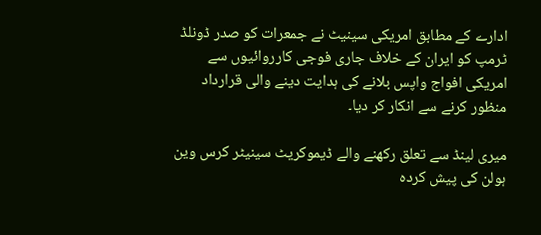ادارے کے مطابق امریکی سینیٹ نے جمعرات کو صدر ڈونلڈ ٹرمپ کو ایران کے خلاف جاری فوجی کارروائیوں سے امریکی افواج واپس بلانے کی ہدایت دینے والی قرارداد منظور کرنے سے انکار کر دیا۔

میری لینڈ سے تعلق رکھنے والے ڈیموکریٹ سینیٹر کرس وین ہولن کی پیش کردہ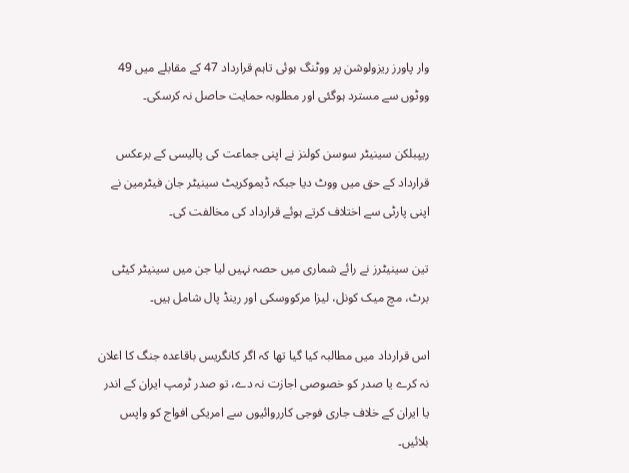وار پاورز ریزولوشن پر ووٹنگ ہوئی تاہم قرارداد 47 کے مقابلے میں 49 ووٹوں سے مسترد ہوگئی اور مطلوبہ حمایت حاصل نہ کرسکی۔

ریپبلکن سینیٹر سوسن کولنز نے اپنی جماعت کی پالیسی کے برعکس قرارداد کے حق میں ووٹ دیا جبکہ ڈیموکریٹ سینیٹر جان فیٹرمین نے اپنی پارٹی سے اختلاف کرتے ہوئے قرارداد کی مخالفت کی۔

تین سینیٹرز نے رائے شماری میں حصہ نہیں لیا جن میں سینیٹر کیٹی برٹ، مچ میک کونل، لیزا مرکووسکی اور رینڈ پال شامل ہیں۔

اس قرارداد میں مطالبہ کیا گیا تھا کہ اگر کانگریس باقاعدہ جنگ کا اعلان نہ کرے یا صدر کو خصوصی اجازت نہ دے، تو صدر ٹرمپ ایران کے اندر یا ایران کے خلاف جاری فوجی کارروائیوں سے امریکی افواج کو واپس بلائیں۔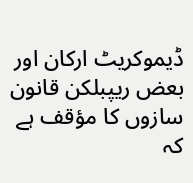ڈیموکریٹ ارکان اور بعض ریپبلکن قانون سازوں کا مؤقف ہے کہ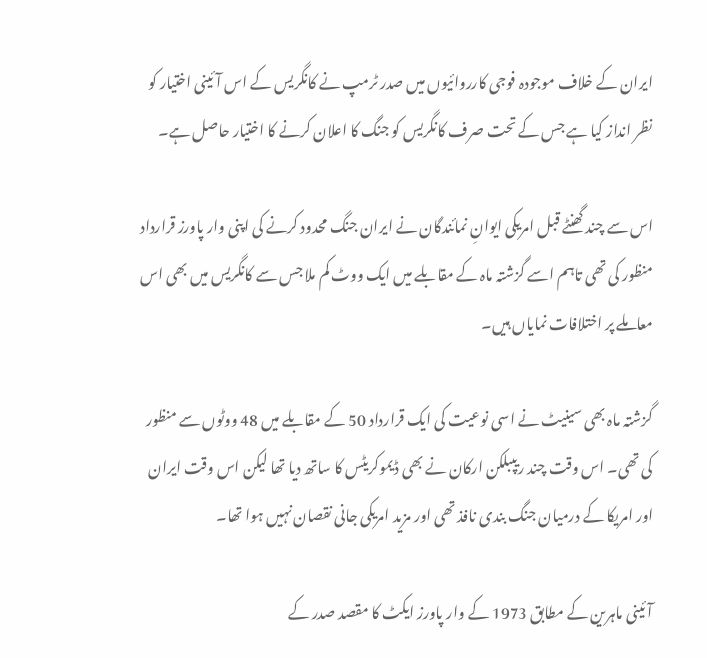ایران کے خلاف موجودہ فوجی کارروائیوں میں صدر ٹرمپ نے کانگریس کے اس آئینی اختیار کو نظر انداز کیا ہے جس کے تحت صرف کانگریس کو جنگ کا اعلان کرنے کا اختیار حاصل ہے۔

اس سے چند گھنٹے قبل امریکی ایوانِ نمائندگان نے ایران جنگ محدود کرنے کی اپنی وار پاورز قرارداد منظور کی تھی تاہم اسے گزشتہ ماہ کے مقابلے میں ایک ووٹ کم ملا جس سے کانگریس میں بھی اس معاملے پر اختلافات نمایاں ہیں۔

گزشتہ ماہ بھی سینیٹ نے اسی نوعیت کی ایک قرارداد 50 کے مقابلے میں 48 ووٹوں سے منظور کی تھی۔ اس وقت چند ریپبلکن ارکان نے بھی ڈیموکریٹس کا ساتھ دیا تھا لیکن اس وقت ایران اور امریکا کے درمیان جنگ بندی نافذ تھی اور مزید امریکی جانی نقصان نہیں ہوا تھا۔

آئینی ماہرین کے مطابق 1973 کے وار پاورز ایکٹ کا مقصد صدر کے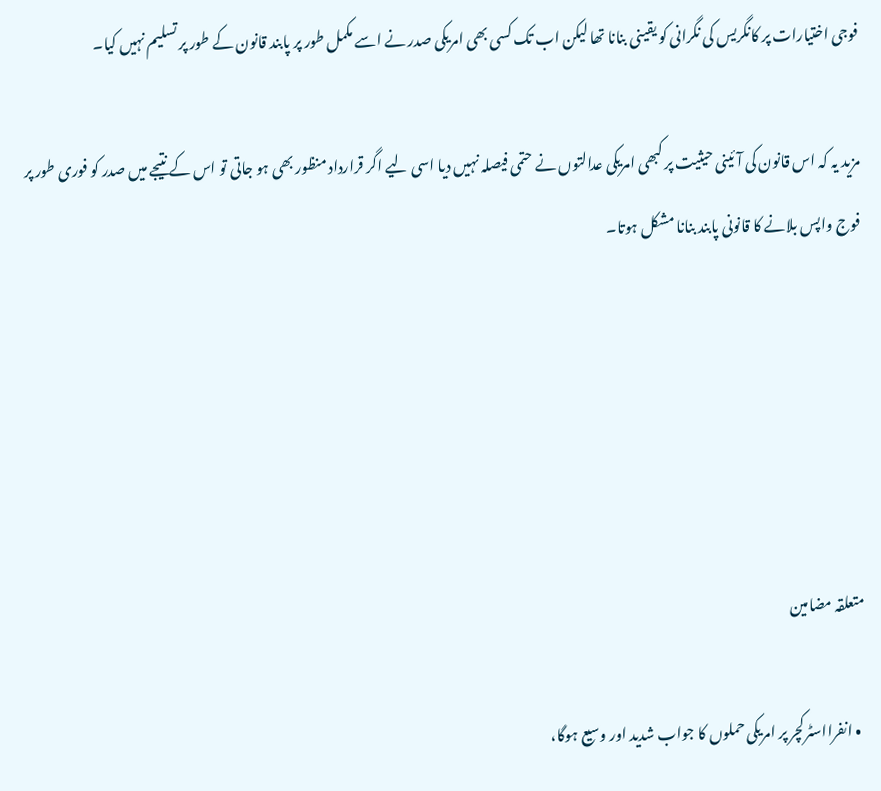فوجی اختیارات پر کانگریس کی نگرانی کو یقینی بنانا تھا لیکن اب تک کسی بھی امریکی صدر نے اسے مکمل طور پر پابند قانون کے طور پر تسلیم نہیں کیا۔

مزید یہ کہ اس قانون کی آئینی حیثیت پر کبھی امریکی عدالتوں نے حتمی فیصلہ نہیں دیا اسی لیے اگر قرارداد منظور بھی ہو جاتی تو اس کے نتیجے میں صدر کو فوری طور پر فوج واپس بلانے کا قانونی پابند بنانا مشکل ہوتا۔





متعلقہ مضامین

  • انفرااسٹرکچر پر امریکی حملوں کا جواب شدید اور وسیع ہوگا،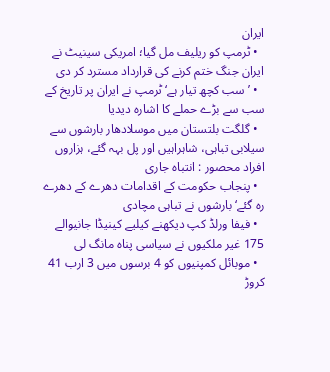ایران
  • ٹرمپ کو ریلیف مل گیا؛ امریکی سینیٹ نے ایران جنگ ختم کرنے کی قرارداد مسترد کر دی
  • ’سب کچھ تیار ہے‘ ٹرمپ نے ایران پر تاریخ کے سب سے بڑے حملے کا اشارہ دیدیا
  • گلگت بلتستان میں موسلادھار بارشوں سے سیلابی تباہی، شاہراہیں اور پل بہہ گئے، ہزاروں افراد محصور : انتباہ جاری
  • پنجاب حکومت کے اقدامات دھرے کے دھرے رہ گئے‘بارشوں نے تباہی مچادی
  • فیفا ورلڈ کپ دیکھنے کیلیے کینیڈا جانیوالے 175 غیر ملکیوں نے سیاسی پناہ مانگ لی
  • موبائل کمپنیوں کو 4 برسوں میں 3 ارب 41 کروڑ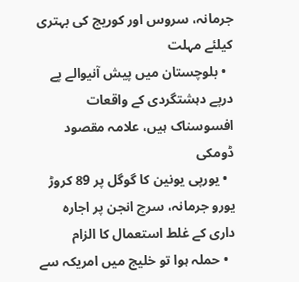جرمانہ، سروس اور کوریج کی بہتری کیلئے مہلت
  • بلوچستان میں پیش آنیوالے پے درپے دہشتگردی کے واقعات افسوسناک ہیں، علامہ مقصود ڈومکی
  • یورپی یونین کا گوگل پر 89 کروڑ یورو جرمانہ، سرچ انجن پر اجارہ داری کے غلط استعمال کا الزام
  • حملہ ہوا تو خلیج میں امریکہ سے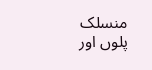منسلک پلوں اور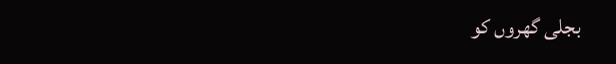بجلی گھروں کو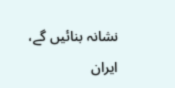نشانہ بنائیں گے، ایران